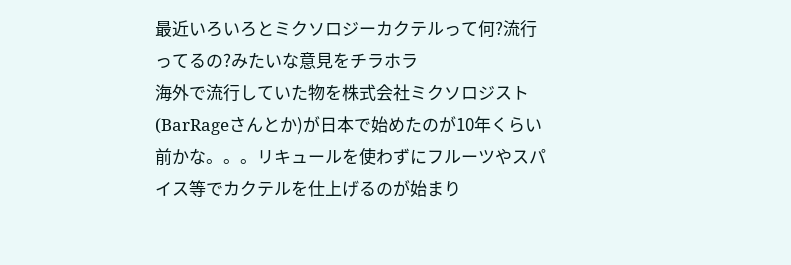最近いろいろとミクソロジーカクテルって何?流行ってるの?みたいな意見をチラホラ
海外で流行していた物を株式会社ミクソロジスト(BarRageさんとか)が日本で始めたのが10年くらい前かな。。。リキュールを使わずにフルーツやスパイス等でカクテルを仕上げるのが始まり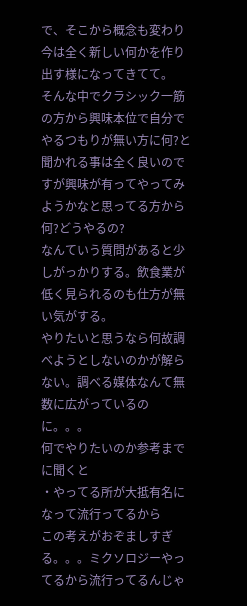で、そこから概念も変わり今は全く新しい何かを作り出す様になってきてて。
そんな中でクラシック一筋の方から興味本位で自分でやるつもりが無い方に何?と聞かれる事は全く良いのですが興味が有ってやってみようかなと思ってる方から何?どうやるの?
なんていう質問があると少しがっかりする。飲食業が低く見られるのも仕方が無い気がする。
やりたいと思うなら何故調べようとしないのかが解らない。調べる媒体なんて無数に広がっているのに。。。
何でやりたいのか参考までに聞くと
・やってる所が大抵有名になって流行ってるから
この考えがおぞましすぎる。。。ミクソロジーやってるから流行ってるんじゃ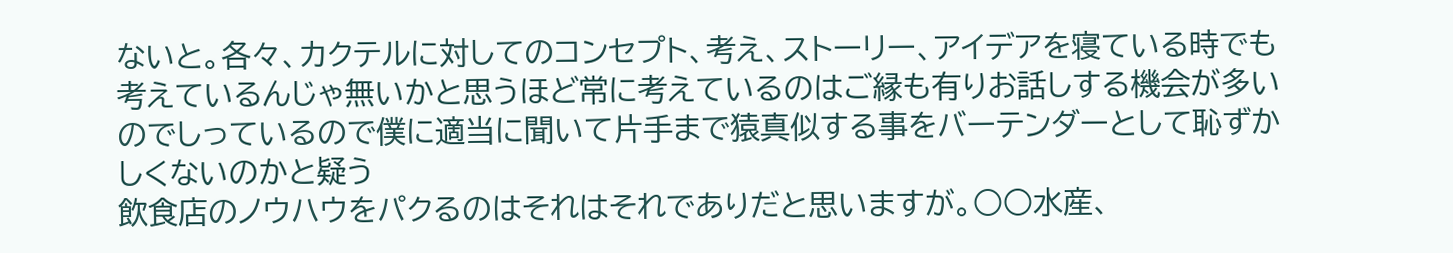ないと。各々、カクテルに対してのコンセプト、考え、ストーリー、アイデアを寝ている時でも考えているんじゃ無いかと思うほど常に考えているのはご縁も有りお話しする機会が多いのでしっているので僕に適当に聞いて片手まで猿真似する事をバーテンダーとして恥ずかしくないのかと疑う
飲食店のノウハウをパクるのはそれはそれでありだと思いますが。○○水産、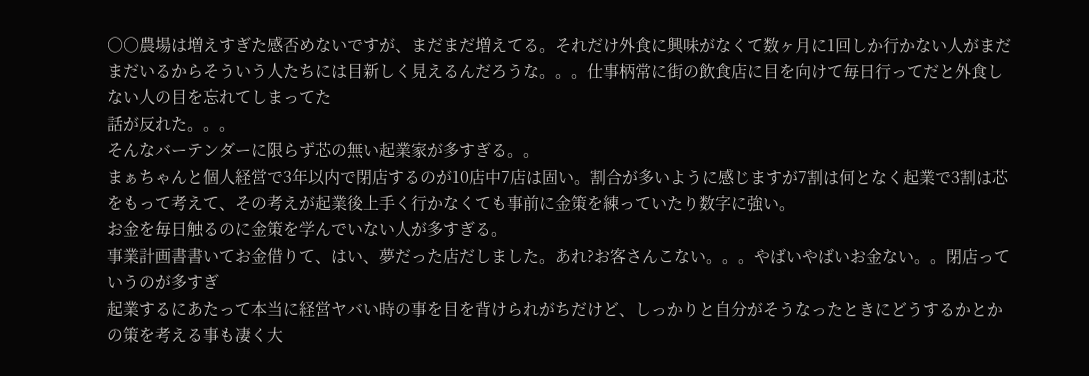○○農場は増えすぎた感否めないですが、まだまだ増えてる。それだけ外食に興味がなくて数ヶ月に1回しか行かない人がまだまだいるからそういう人たちには目新しく見えるんだろうな。。。仕事柄常に街の飲食店に目を向けて毎日行ってだと外食しない人の目を忘れてしまってた
話が反れた。。。
そんなバーテンダーに限らず芯の無い起業家が多すぎる。。
まぁちゃんと個人経営で3年以内で閉店するのが10店中7店は固い。割合が多いように感じますが7割は何となく起業で3割は芯をもって考えて、その考えが起業後上手く行かなくても事前に金策を練っていたり数字に強い。
お金を毎日触るのに金策を学んでいない人が多すぎる。
事業計画書書いてお金借りて、はい、夢だった店だしました。あれ?お客さんこない。。。やばいやばいお金ない。。閉店っていうのが多すぎ
起業するにあたって本当に経営ヤバい時の事を目を背けられがちだけど、しっかりと自分がそうなったときにどうするかとかの策を考える事も凄く大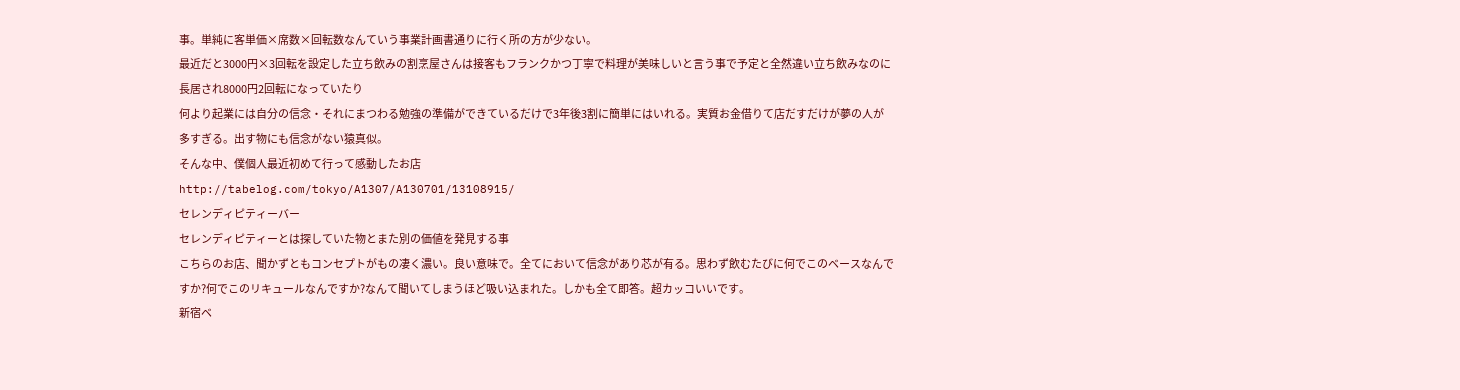事。単純に客単価×席数×回転数なんていう事業計画書通りに行く所の方が少ない。
最近だと3000円×3回転を設定した立ち飲みの割烹屋さんは接客もフランクかつ丁寧で料理が美味しいと言う事で予定と全然違い立ち飲みなのに長居され8000円2回転になっていたり
何より起業には自分の信念・それにまつわる勉強の準備ができているだけで3年後3割に簡単にはいれる。実質お金借りて店だすだけが夢の人が多すぎる。出す物にも信念がない猿真似。
そんな中、僕個人最近初めて行って感動したお店
http://tabelog.com/tokyo/A1307/A130701/13108915/
セレンディピティーバー
セレンディピティーとは探していた物とまた別の価値を発見する事
こちらのお店、聞かずともコンセプトがもの凄く濃い。良い意味で。全てにおいて信念があり芯が有る。思わず飲むたびに何でこのベースなんですか?何でこのリキュールなんですか?なんて聞いてしまうほど吸い込まれた。しかも全て即答。超カッコいいです。
新宿ベ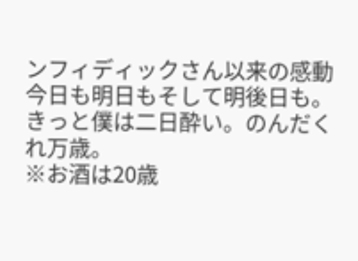ンフィディックさん以来の感動
今日も明日もそして明後日も。きっと僕は二日酔い。のんだくれ万歳。
※お酒は20歳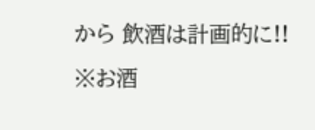から 飲酒は計画的に!!
※お酒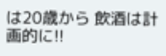は20歳から 飲酒は計画的に!!